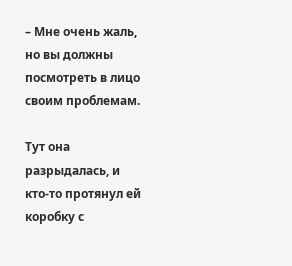– Мне очень жаль, но вы должны посмотреть в лицо своим проблемам.

Тут она разрыдалась, и кто-то протянул ей коробку с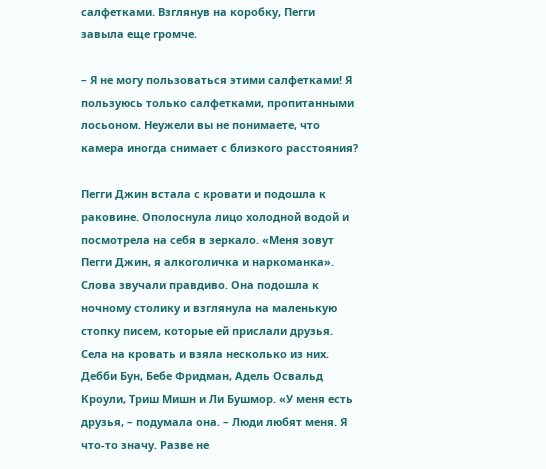салфетками. Взглянув на коробку, Пегги завыла еще громче.

– Я не могу пользоваться этими салфетками! Я пользуюсь только салфетками, пропитанными лосьоном. Неужели вы не понимаете, что камера иногда снимает с близкого расстояния?

Пегги Джин встала с кровати и подошла к раковине. Ополоснула лицо холодной водой и посмотрела на себя в зеркало. «Меня зовут Пегги Джин, я алкоголичка и наркоманка». Слова звучали правдиво. Она подошла к ночному столику и взглянула на маленькую стопку писем, которые ей прислали друзья. Села на кровать и взяла несколько из них. Дебби Бун, Бебе Фридман, Адель Освальд Кроули, Триш Мишн и Ли Бушмор. «У меня есть друзья, – подумала она. – Люди любят меня. Я что-то значу. Разве не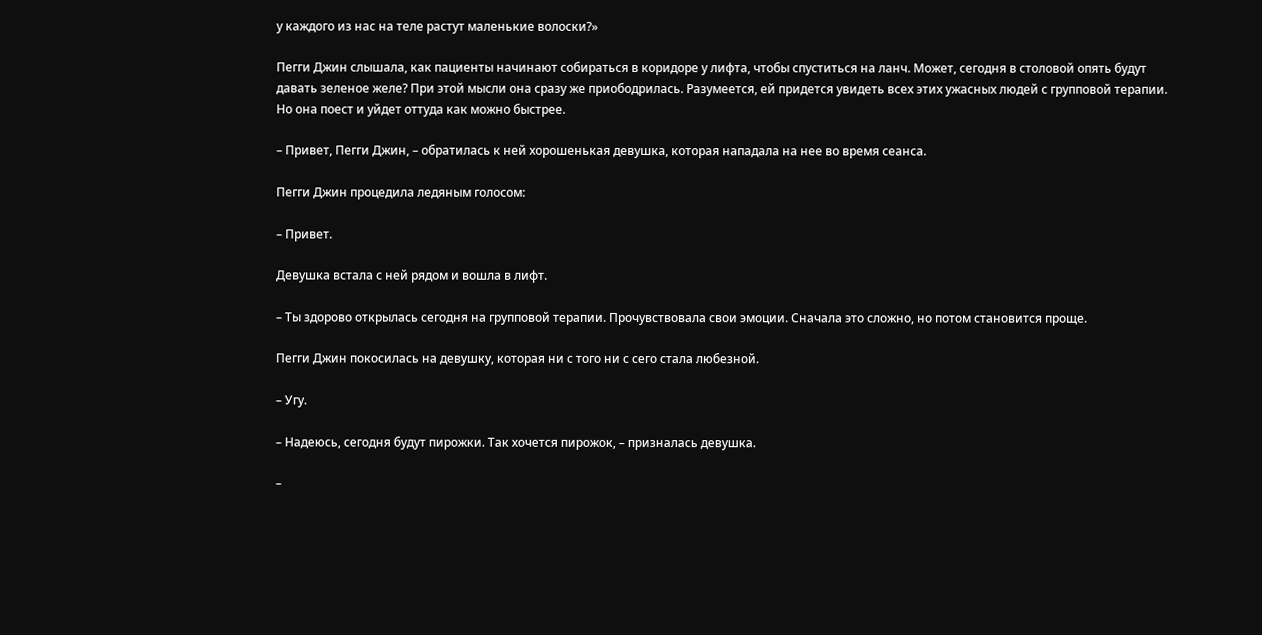у каждого из нас на теле растут маленькие волоски?»

Пегги Джин слышала, как пациенты начинают собираться в коридоре у лифта, чтобы спуститься на ланч. Может, сегодня в столовой опять будут давать зеленое желе? При этой мысли она сразу же приободрилась. Разумеется, ей придется увидеть всех этих ужасных людей с групповой терапии. Но она поест и уйдет оттуда как можно быстрее.

– Привет, Пегги Джин, – обратилась к ней хорошенькая девушка, которая нападала на нее во время сеанса.

Пегги Джин процедила ледяным голосом:

– Привет.

Девушка встала с ней рядом и вошла в лифт.

– Ты здорово открылась сегодня на групповой терапии. Прочувствовала свои эмоции. Сначала это сложно, но потом становится проще.

Пегги Джин покосилась на девушку, которая ни с того ни с сего стала любезной.

– Угу.

– Надеюсь, сегодня будут пирожки. Так хочется пирожок, – призналась девушка.

–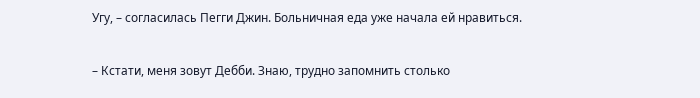Угу, – согласилась Пегги Джин. Больничная еда уже начала ей нравиться.

– Кстати, меня зовут Дебби. Знаю, трудно запомнить столько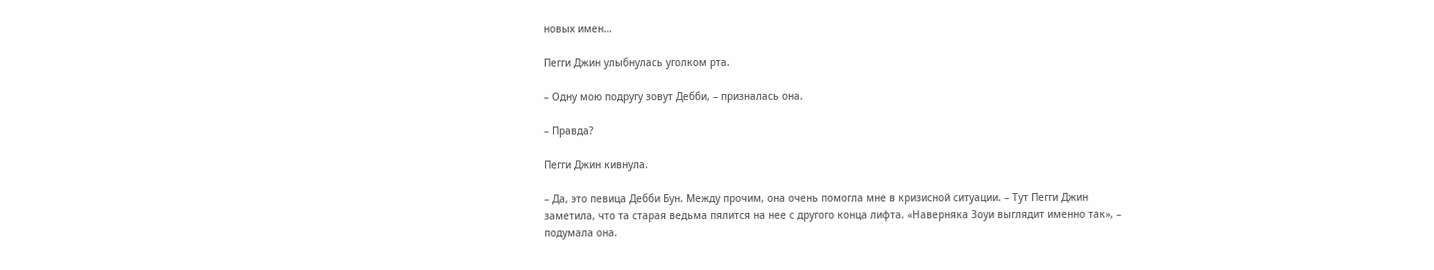новых имен…

Пегги Джин улыбнулась уголком рта.

– Одну мою подругу зовут Дебби, – призналась она.

– Правда?

Пегги Джин кивнула.

– Да, это певица Дебби Бун. Между прочим, она очень помогла мне в кризисной ситуации. – Тут Пегги Джин заметила, что та старая ведьма пялится на нее с другого конца лифта. «Наверняка Зоуи выглядит именно так», – подумала она.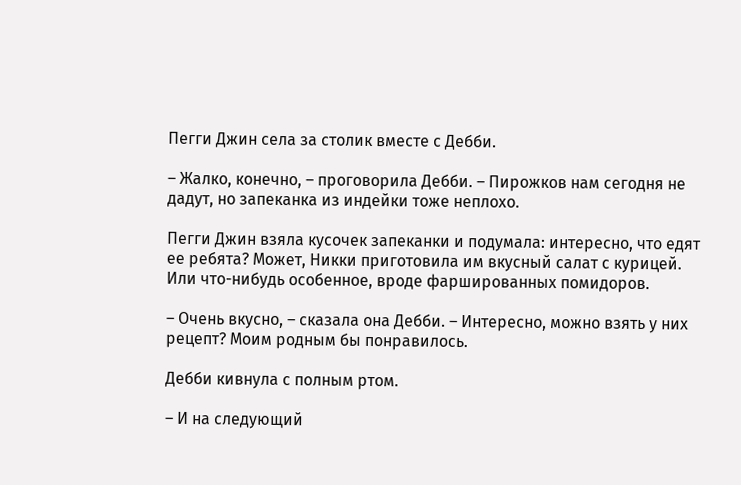Пегги Джин села за столик вместе с Дебби.

– Жалко, конечно, – проговорила Дебби. – Пирожков нам сегодня не дадут, но запеканка из индейки тоже неплохо.

Пегги Джин взяла кусочек запеканки и подумала: интересно, что едят ее ребята? Может, Никки приготовила им вкусный салат с курицей. Или что-нибудь особенное, вроде фаршированных помидоров.

– Очень вкусно, – сказала она Дебби. – Интересно, можно взять у них рецепт? Моим родным бы понравилось.

Дебби кивнула с полным ртом.

– И на следующий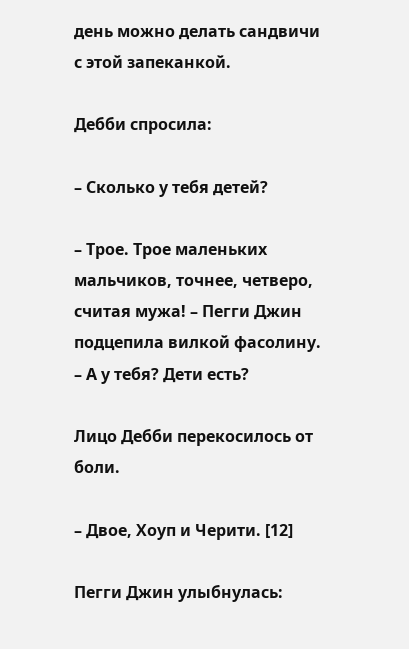день можно делать сандвичи с этой запеканкой.

Дебби спросила:

– Сколько у тебя детей?

– Трое. Трое маленьких мальчиков, точнее, четверо, считая мужа! – Пегги Джин подцепила вилкой фасолину. – А у тебя? Дети есть?

Лицо Дебби перекосилось от боли.

– Двое, Хоуп и Черити. [12]

Пегги Джин улыбнулась: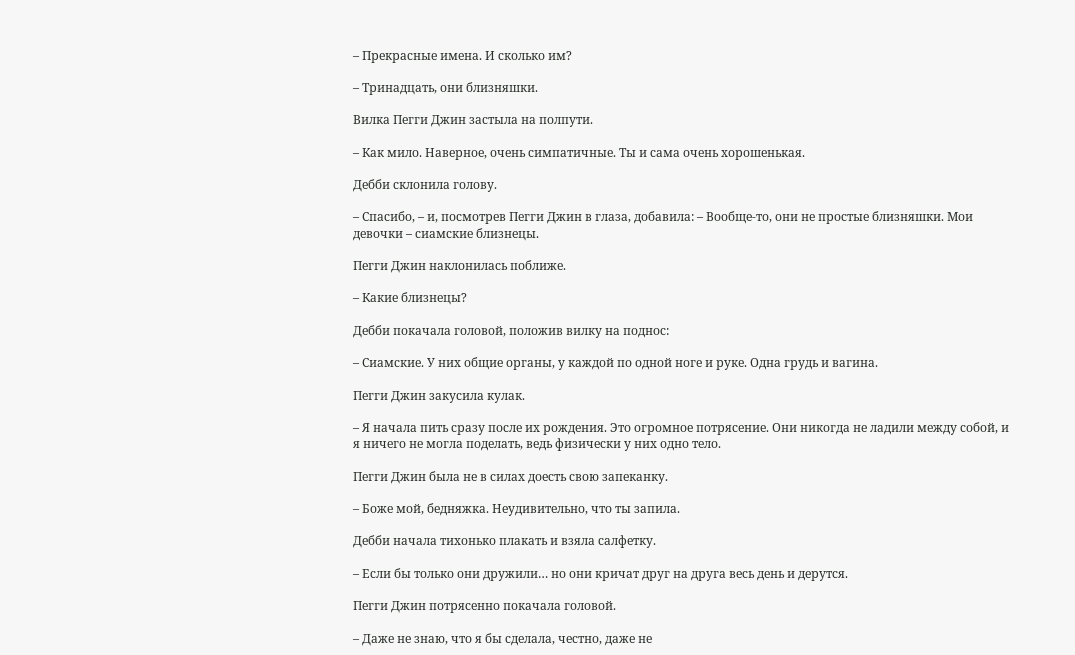– Прекрасные имена. И сколько им?

– Тринадцать, они близняшки.

Вилка Пегги Джин застыла на полпути.

– Как мило. Наверное, очень симпатичные. Ты и сама очень хорошенькая.

Дебби склонила голову.

– Спасибо, – и, посмотрев Пегги Джин в глаза, добавила: – Вообще-то, они не простые близняшки. Мои девочки – сиамские близнецы.

Пегги Джин наклонилась поближе.

– Какие близнецы?

Дебби покачала головой, положив вилку на поднос:

– Сиамские. У них общие органы, у каждой по одной ноге и руке. Одна грудь и вагина.

Пегги Джин закусила кулак.

– Я начала пить сразу после их рождения. Это огромное потрясение. Они никогда не ладили между собой, и я ничего не могла поделать, ведь физически у них одно тело.

Пегги Джин была не в силах доесть свою запеканку.

– Боже мой, бедняжка. Неудивительно, что ты запила.

Дебби начала тихонько плакать и взяла салфетку.

– Если бы только они дружили… но они кричат друг на друга весь день и дерутся.

Пегги Джин потрясенно покачала головой.

– Даже не знаю, что я бы сделала, честно, даже не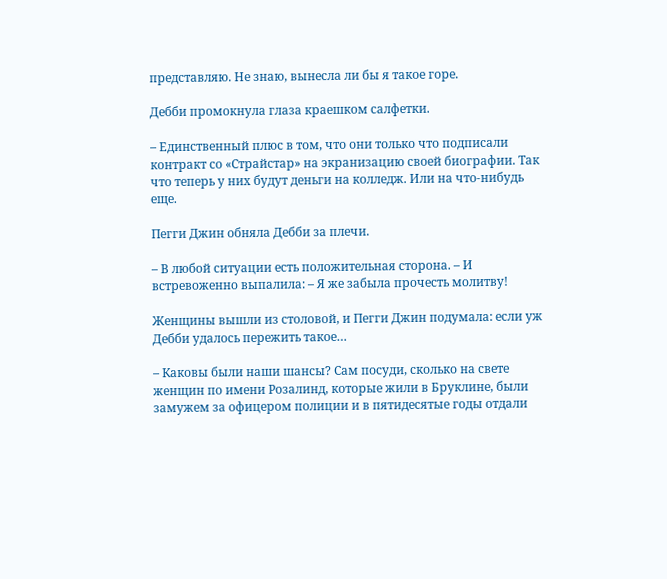представляю. Не знаю, вынесла ли бы я такое горе.

Дебби промокнула глаза краешком салфетки.

– Единственный плюс в том, что они только что подписали контракт со «Страйстар» на экранизацию своей биографии. Так что теперь у них будут деньги на колледж. Или на что-нибудь еще.

Пегги Джин обняла Дебби за плечи.

– В любой ситуации есть положительная сторона. – И встревоженно выпалила: – Я же забыла прочесть молитву!

Женщины вышли из столовой, и Пегги Джин подумала: если уж Дебби удалось пережить такое…

– Каковы были наши шансы? Сам посуди, сколько на свете женщин по имени Розалинд, которые жили в Бруклине, были замужем за офицером полиции и в пятидесятые годы отдали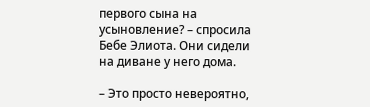первого сына на усыновление? – спросила Бебе Элиота. Они сидели на диване у него дома.

– Это просто невероятно,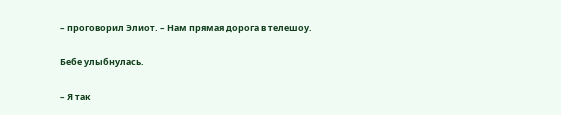– проговорил Элиот. – Нам прямая дорога в телешоу.

Бебе улыбнулась.

– Я так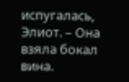испугалась, Элиот. – Она взяла бокал вина.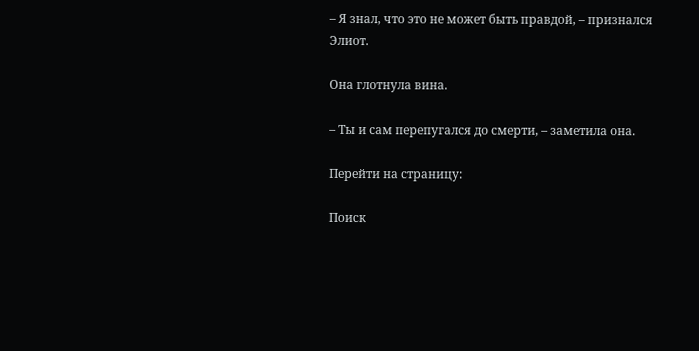– Я знал, что это не может быть правдой, – признался Элиот.

Она глотнула вина.

– Ты и сам перепугался до смерти, – заметила она.

Перейти на страницу:

Поиск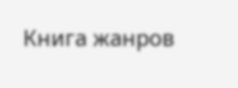Книга жанров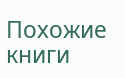Похожие книги